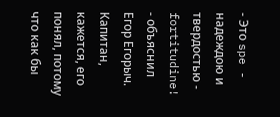- Это spe - надеждою и твердостью - fortitudine! - объяснил Егор Егорыч.
Капитан, кажется, его понял, потому что как бы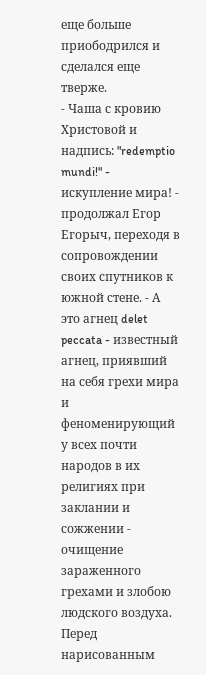еще больше приободрился и сделался еще тверже.
- Чаша с кровию Христовой и надпись: "redemptio mundi!" - искупление мира! - продолжал Егор Егорыч, переходя в сопровождении своих спутников к южной стене. - А это агнец delet peccata - известный агнец, приявший на себя грехи мира и феноменирующий у всех почти народов в их религиях при заклании и сожжении - очищение зараженного грехами и злобою людского воздуха.
Перед нарисованным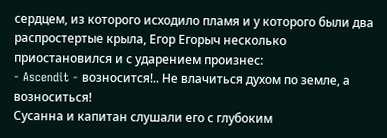сердцем, из которого исходило пламя и у которого были два распростертые крыла, Егор Егорыч несколько приостановился и с ударением произнес:
- Ascendit - возносится!.. Не влачиться духом по земле, а возноситься!
Сусанна и капитан слушали его с глубоким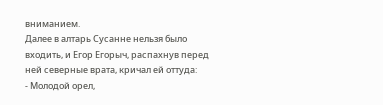вниманием.
Далее в алтарь Сусанне нельзя было входить, и Егор Егорыч, распахнув перед ней северные врата, кричал ей оттуда:
- Молодой орел,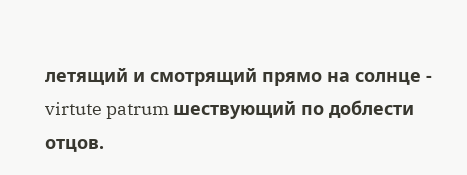летящий и смотрящий прямо на солнце - virtute patrum шествующий по доблести отцов.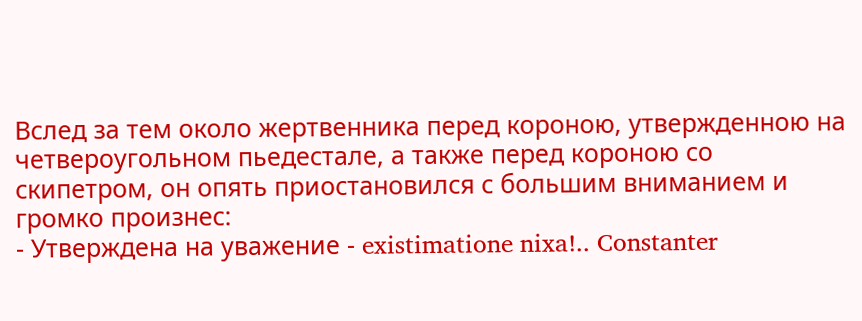Вслед за тем около жертвенника перед короною, утвержденною на четвероугольном пьедестале, а также перед короною со скипетром, он опять приостановился с большим вниманием и громко произнес:
- Утверждена на уважение - existimatione nixa!.. Constanter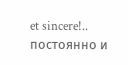et sincere!.. постоянно и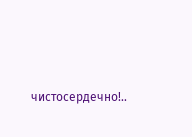чистосердечно!..